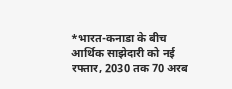*भारत-कनाडा के बीच आर्थिक साझेदारी को नई रफ्तार, 2030 तक 70 अरब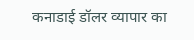कनाडाई डॉलर व्यापार का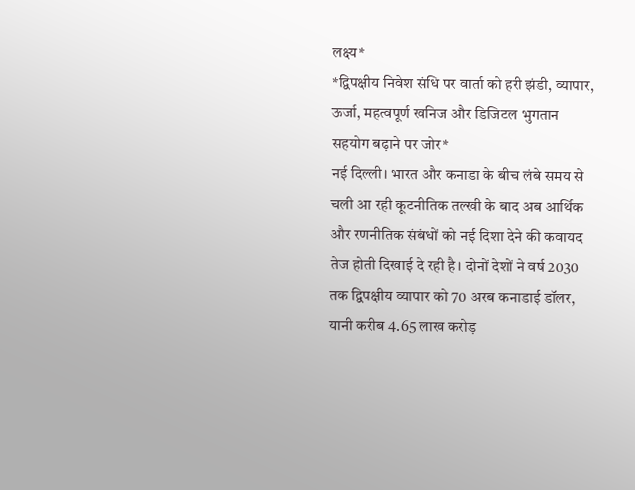लक्ष्य*
*द्विपक्षीय निवेश संधि पर वार्ता को हरी झंडी, व्यापार, ऊर्जा, महत्वपूर्ण खनिज और डिजिटल भुगतान सहयोग बढ़ाने पर जोर*
नई दिल्ली। भारत और कनाडा के बीच लंबे समय से चली आ रही कूटनीतिक तल्खी के बाद अब आर्थिक और रणनीतिक संबंधों को नई दिशा देने की कवायद तेज होती दिखाई दे रही है। दोनों देशों ने वर्ष 2030 तक द्विपक्षीय व्यापार को 70 अरब कनाडाई डॉलर, यानी करीब 4.65 लाख करोड़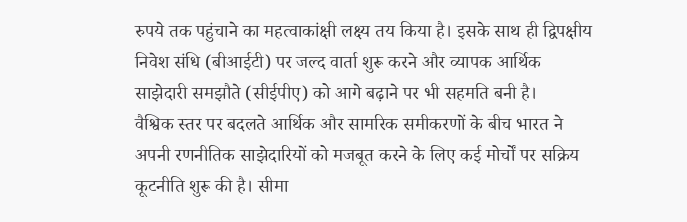रुपये तक पहुंचाने का महत्वाकांक्षी लक्ष्य तय किया है। इसके साथ ही द्विपक्षीय निवेश संधि (बीआईटी) पर जल्द वार्ता शुरू करने और व्यापक आर्थिक साझेदारी समझौते (सीईपीए) को आगे बढ़ाने पर भी सहमति बनी है।
वैश्विक स्तर पर बदलते आर्थिक और सामरिक समीकरणों के बीच भारत ने अपनी रणनीतिक साझेदारियों को मजबूत करने के लिए कई मोर्चों पर सक्रिय कूटनीति शुरू की है। सीमा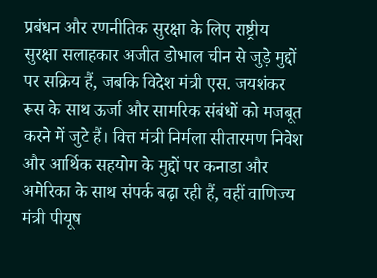प्रबंधन और रणनीतिक सुरक्षा के लिए राष्ट्रीय सुरक्षा सलाहकार अजीत डोभाल चीन से जुड़े मुद्दों पर सक्रिय हैं, जबकि विदेश मंत्री एस. जयशंकर रूस के साथ ऊर्जा और सामरिक संबंधों को मजबूत करने में जुटे हैं। वित्त मंत्री निर्मला सीतारमण निवेश और आर्थिक सहयोग के मुद्दों पर कनाडा और अमेरिका के साथ संपर्क बढ़ा रही हैं, वहीं वाणिज्य मंत्री पीयूष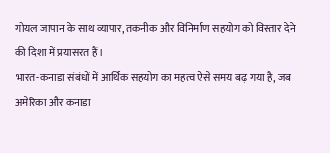गोयल जापान के साथ व्यापार, तकनीक और विनिर्माण सहयोग को विस्तार देने की दिशा में प्रयासरत हैं।
भारत-कनाडा संबंधों में आर्थिक सहयोग का महत्व ऐसे समय बढ़ गया है, जब अमेरिका और कनाडा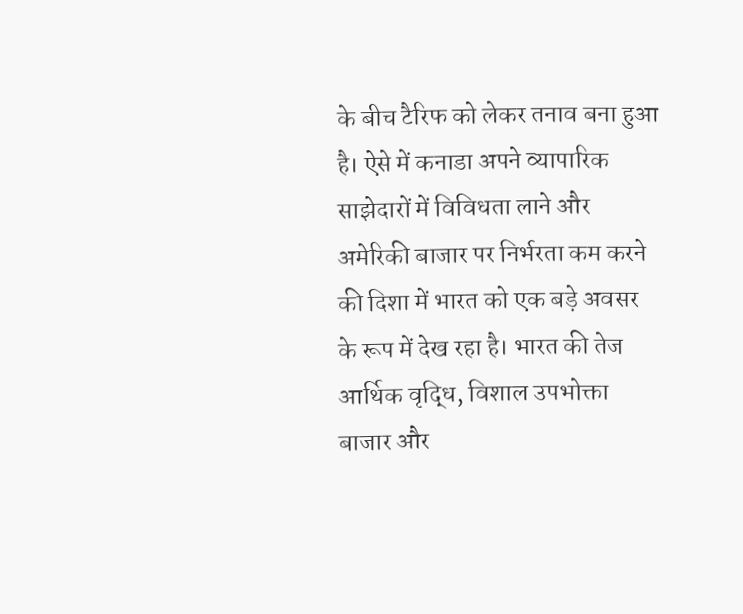के बीच टैरिफ को लेकर तनाव बना हुआ है। ऐसे में कनाडा अपने व्यापारिक साझेदारों में विविधता लाने और अमेरिकी बाजार पर निर्भरता कम करने की दिशा में भारत को एक बड़े अवसर के रूप में देख रहा है। भारत की तेज आर्थिक वृद्धि, विशाल उपभोक्ता बाजार और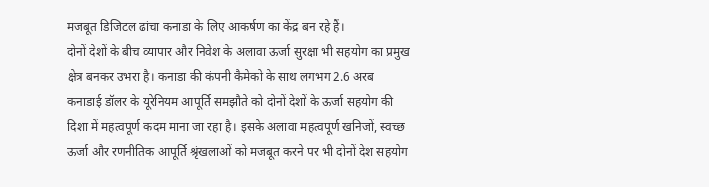मजबूत डिजिटल ढांचा कनाडा के लिए आकर्षण का केंद्र बन रहे हैं।
दोनों देशों के बीच व्यापार और निवेश के अलावा ऊर्जा सुरक्षा भी सहयोग का प्रमुख क्षेत्र बनकर उभरा है। कनाडा की कंपनी कैमेको के साथ लगभग 2.6 अरब कनाडाई डॉलर के यूरेनियम आपूर्ति समझौते को दोनों देशों के ऊर्जा सहयोग की दिशा में महत्वपूर्ण कदम माना जा रहा है। इसके अलावा महत्वपूर्ण खनिजों, स्वच्छ ऊर्जा और रणनीतिक आपूर्ति श्रृंखलाओं को मजबूत करने पर भी दोनों देश सहयोग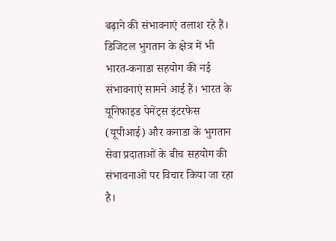बढ़ाने की संभावनाएं तलाश रहे हैं।
डिजिटल भुगतान के क्षेत्र में भी भारत-कनाडा सहयोग की नई संभावनाएं सामने आई हैं। भारत के यूनिफाइड पेमेंट्स इंटरफेस (यूपीआई) और कनाडा के भुगतान सेवा प्रदाताओं के बीच सहयोग की संभावनाओं पर विचार किया जा रहा है।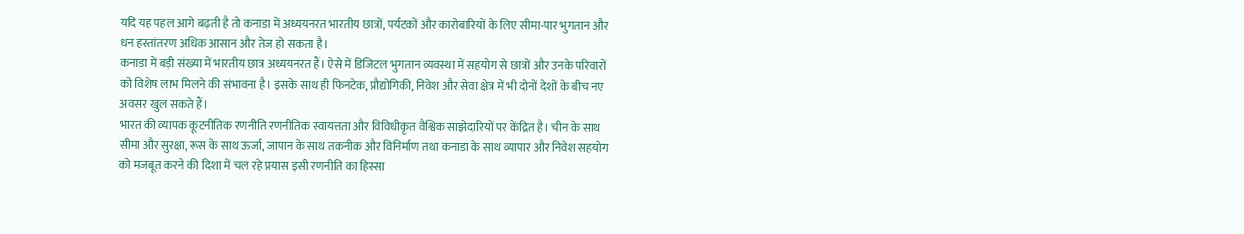यदि यह पहल आगे बढ़ती है तो कनाडा में अध्ययनरत भारतीय छात्रों, पर्यटकों और कारोबारियों के लिए सीमा-पार भुगतान और धन हस्तांतरण अधिक आसान और तेज हो सकता है।
कनाडा में बड़ी संख्या में भारतीय छात्र अध्ययनरत हैं। ऐसे में डिजिटल भुगतान व्यवस्था में सहयोग से छात्रों और उनके परिवारों को विशेष लाभ मिलने की संभावना है। इसके साथ ही फिनटेक, प्रौद्योगिकी, निवेश और सेवा क्षेत्र में भी दोनों देशों के बीच नए अवसर खुल सकते हैं।
भारत की व्यापक कूटनीतिक रणनीति रणनीतिक स्वायत्तता और विविधीकृत वैश्विक साझेदारियों पर केंद्रित है। चीन के साथ सीमा और सुरक्षा, रूस के साथ ऊर्जा, जापान के साथ तकनीक और विनिर्माण तथा कनाडा के साथ व्यापार और निवेश सहयोग को मजबूत करने की दिशा में चल रहे प्रयास इसी रणनीति का हिस्सा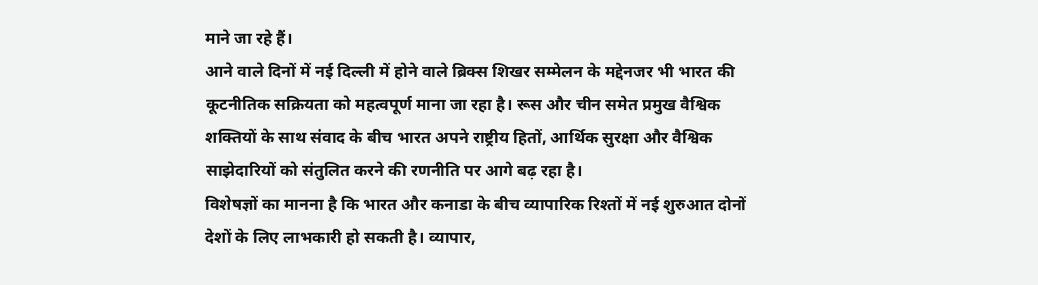माने जा रहे हैं।
आने वाले दिनों में नई दिल्ली में होने वाले ब्रिक्स शिखर सम्मेलन के मद्देनजर भी भारत की कूटनीतिक सक्रियता को महत्वपूर्ण माना जा रहा है। रूस और चीन समेत प्रमुख वैश्विक शक्तियों के साथ संवाद के बीच भारत अपने राष्ट्रीय हितों, आर्थिक सुरक्षा और वैश्विक साझेदारियों को संतुलित करने की रणनीति पर आगे बढ़ रहा है।
विशेषज्ञों का मानना है कि भारत और कनाडा के बीच व्यापारिक रिश्तों में नई शुरुआत दोनों देशों के लिए लाभकारी हो सकती है। व्यापार,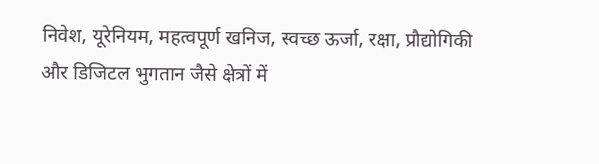निवेश, यूरेनियम, महत्वपूर्ण खनिज, स्वच्छ ऊर्जा, रक्षा, प्रौद्योगिकी और डिजिटल भुगतान जैसे क्षेत्रों में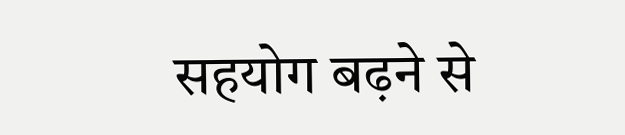सहयोग बढ़ने से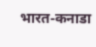भारत-कनाडा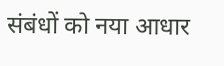संबंधों को नया आधार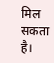मिल सकता है।